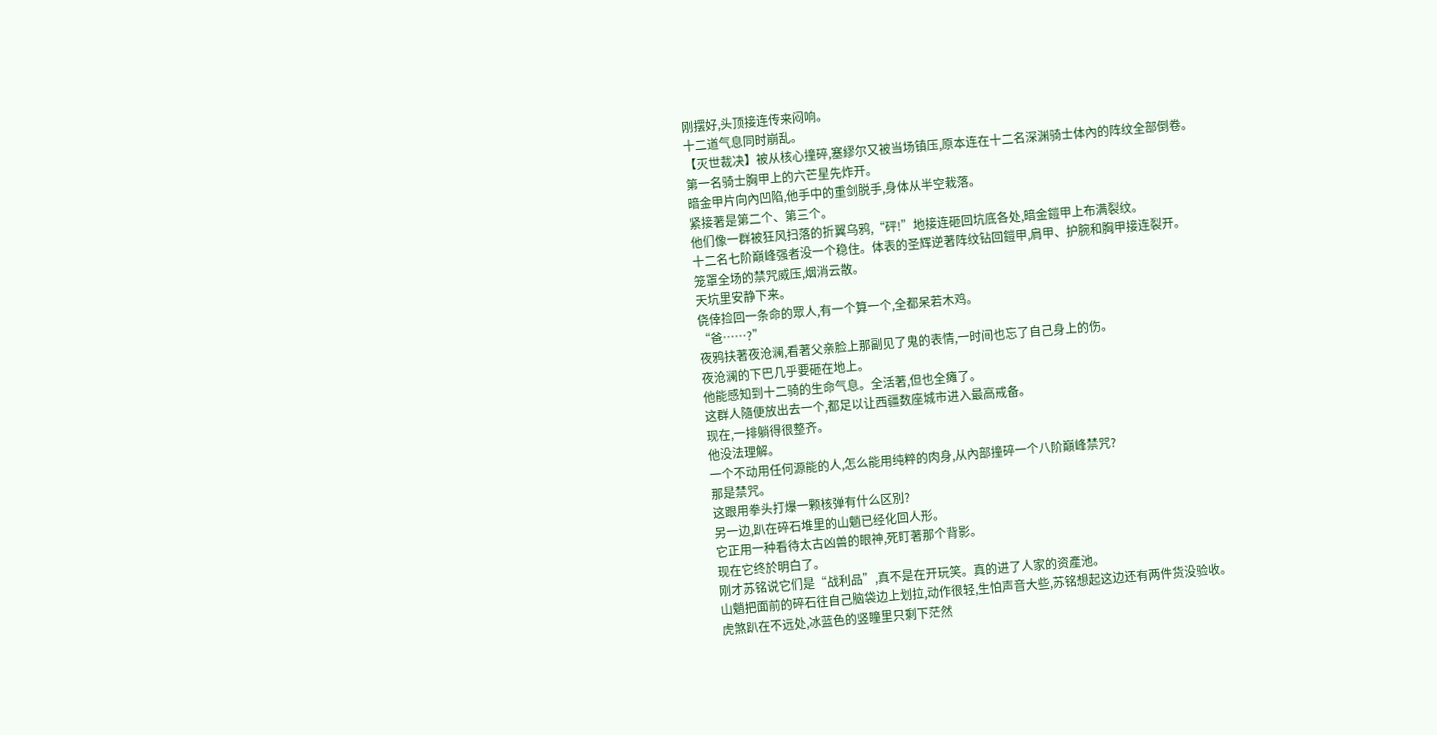刚摆好,头顶接连传来闷响。
十二道气息同时崩乱。
【灭世裁决】被从核心撞碎,塞繆尔又被当场镇压,原本连在十二名深渊骑士体內的阵纹全部倒卷。
第一名骑士胸甲上的六芒星先炸开。
暗金甲片向內凹陷,他手中的重剑脱手,身体从半空栽落。
紧接著是第二个、第三个。
他们像一群被狂风扫落的折翼乌鸦,“砰!”地接连砸回坑底各处,暗金鎧甲上布满裂纹。
十二名七阶巔峰强者没一个稳住。体表的圣辉逆著阵纹钻回鎧甲,肩甲、护腕和胸甲接连裂开。
笼罩全场的禁咒威压,烟消云散。
天坑里安静下来。
侥倖捡回一条命的眾人,有一个算一个,全都呆若木鸡。
“爸……?”
夜鸦扶著夜沧澜,看著父亲脸上那副见了鬼的表情,一时间也忘了自己身上的伤。
夜沧澜的下巴几乎要砸在地上。
他能感知到十二骑的生命气息。全活著,但也全瘫了。
这群人隨便放出去一个,都足以让西疆数座城市进入最高戒备。
现在,一排躺得很整齐。
他没法理解。
一个不动用任何源能的人,怎么能用纯粹的肉身,从內部撞碎一个八阶巔峰禁咒?
那是禁咒。
这跟用拳头打爆一颗核弹有什么区別?
另一边,趴在碎石堆里的山魈已经化回人形。
它正用一种看待太古凶兽的眼神,死盯著那个背影。
现在它终於明白了。
刚才苏铭说它们是“战利品”,真不是在开玩笑。真的进了人家的资產池。
山魈把面前的碎石往自己脑袋边上划拉,动作很轻,生怕声音大些,苏铭想起这边还有两件货没验收。
虎煞趴在不远处,冰蓝色的竖瞳里只剩下茫然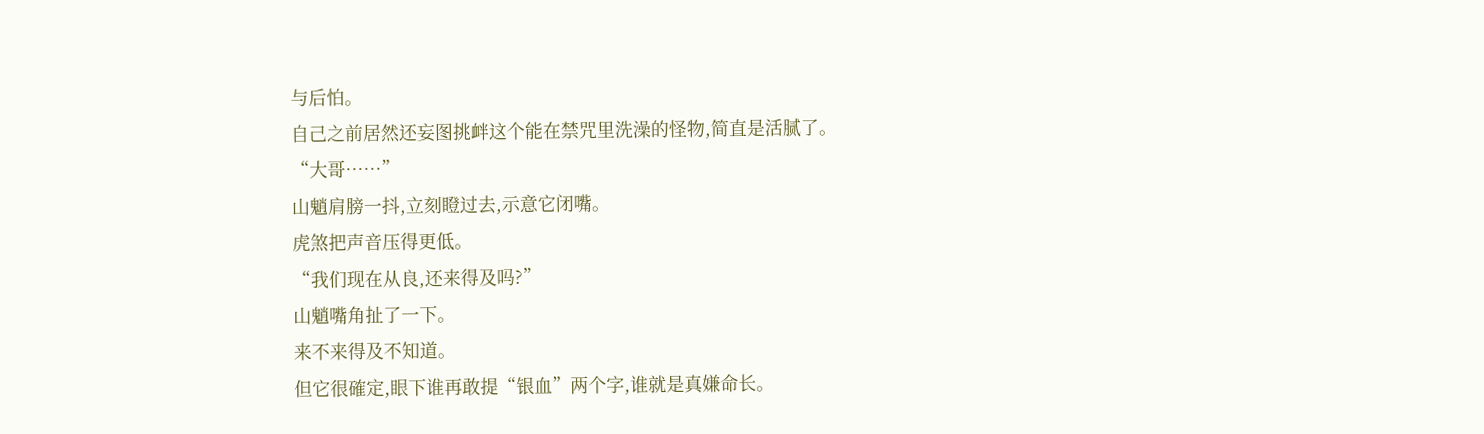与后怕。
自己之前居然还妄图挑衅这个能在禁咒里洗澡的怪物,简直是活腻了。
“大哥……”
山魈肩膀一抖,立刻瞪过去,示意它闭嘴。
虎煞把声音压得更低。
“我们现在从良,还来得及吗?”
山魈嘴角扯了一下。
来不来得及不知道。
但它很確定,眼下谁再敢提“银血”两个字,谁就是真嫌命长。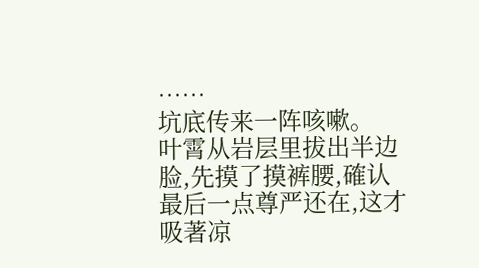……
坑底传来一阵咳嗽。
叶霄从岩层里拔出半边脸,先摸了摸裤腰,確认最后一点尊严还在,这才吸著凉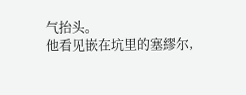气抬头。
他看见嵌在坑里的塞繆尔,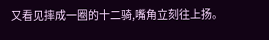又看见摔成一圈的十二骑,嘴角立刻往上扬。